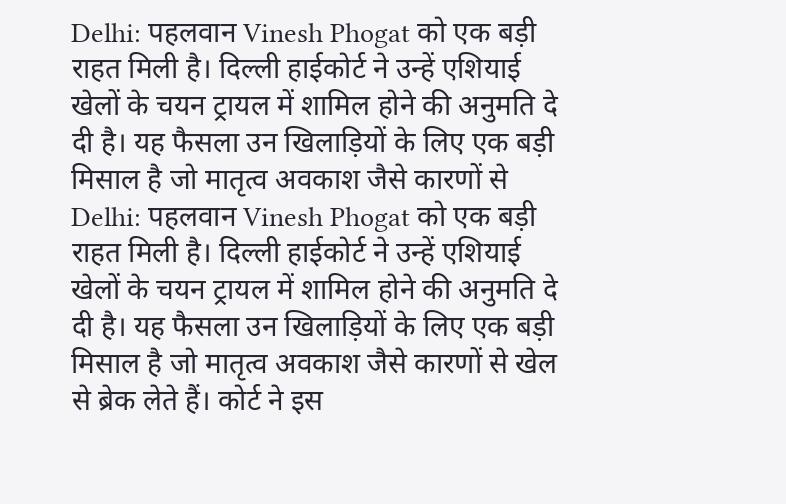Delhi: पहलवान Vinesh Phogat को एक बड़ी राहत मिली है। दिल्ली हाईकोर्ट ने उन्हें एशियाई खेलों के चयन ट्रायल में शामिल होने की अनुमति दे दी है। यह फैसला उन खिलाड़ियों के लिए एक बड़ी मिसाल है जो मातृत्व अवकाश जैसे कारणों से
Delhi: पहलवान Vinesh Phogat को एक बड़ी राहत मिली है। दिल्ली हाईकोर्ट ने उन्हें एशियाई खेलों के चयन ट्रायल में शामिल होने की अनुमति दे दी है। यह फैसला उन खिलाड़ियों के लिए एक बड़ी मिसाल है जो मातृत्व अवकाश जैसे कारणों से खेल से ब्रेक लेते हैं। कोर्ट ने इस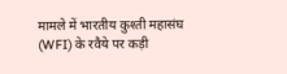मामले में भारतीय कुश्ती महासंघ (WFI) के रवैये पर कड़ी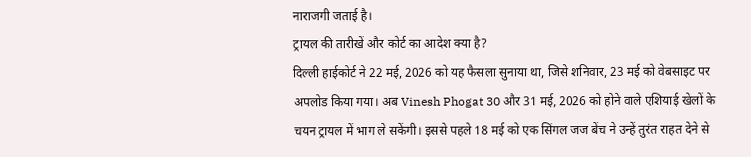नाराजगी जताई है।
ट्रायल की तारीखें और कोर्ट का आदेश क्या है?
दिल्ली हाईकोर्ट ने 22 मई, 2026 को यह फैसला सुनाया था, जिसे शनिवार, 23 मई को वेबसाइट पर अपलोड किया गया। अब Vinesh Phogat 30 और 31 मई, 2026 को होने वाले एशियाई खेलों के चयन ट्रायल में भाग ले सकेंगी। इससे पहले 18 मई को एक सिंगल जज बेंच ने उन्हें तुरंत राहत देने से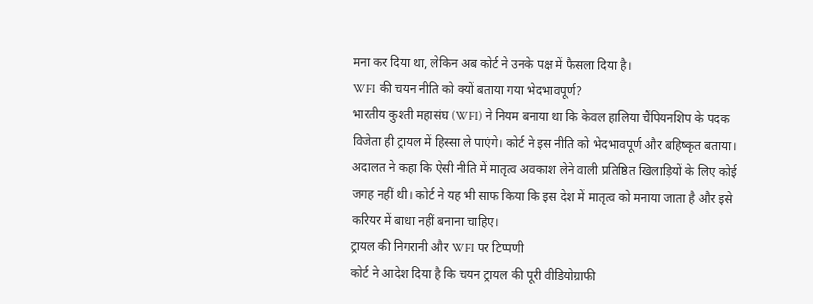मना कर दिया था, लेकिन अब कोर्ट ने उनके पक्ष में फैसला दिया है।
WFI की चयन नीति को क्यों बताया गया भेदभावपूर्ण?
भारतीय कुश्ती महासंघ (WFI) ने नियम बनाया था कि केवल हालिया चैंपियनशिप के पदक विजेता ही ट्रायल में हिस्सा ले पाएंगे। कोर्ट ने इस नीति को भेदभावपूर्ण और बहिष्कृत बताया। अदालत ने कहा कि ऐसी नीति में मातृत्व अवकाश लेने वाली प्रतिष्ठित खिलाड़ियों के लिए कोई जगह नहीं थी। कोर्ट ने यह भी साफ किया कि इस देश में मातृत्व को मनाया जाता है और इसे करियर में बाधा नहीं बनाना चाहिए।
ट्रायल की निगरानी और WFI पर टिप्पणी
कोर्ट ने आदेश दिया है कि चयन ट्रायल की पूरी वीडियोग्राफी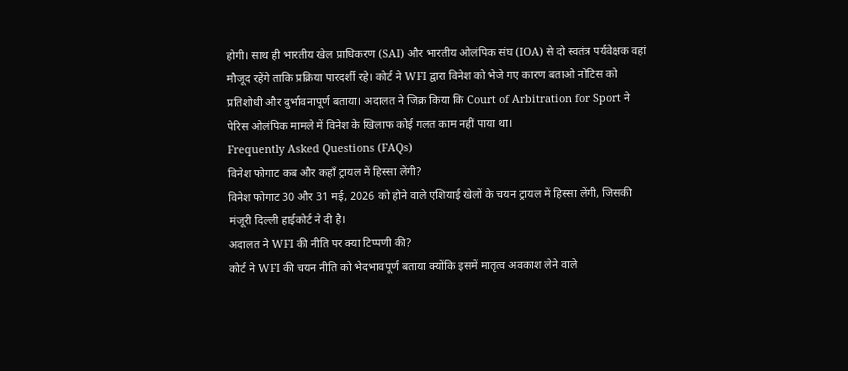होगी। साथ ही भारतीय खेल प्राधिकरण (SAI) और भारतीय ओलंपिक संघ (IOA) से दो स्वतंत्र पर्यवेक्षक वहां मौजूद रहेंगे ताकि प्रक्रिया पारदर्शी रहे। कोर्ट ने WFI द्वारा विनेश को भेजे गए कारण बताओ नोटिस को प्रतिशोधी और दुर्भावनापूर्ण बताया। अदालत ने जिक्र किया कि Court of Arbitration for Sport ने पेरिस ओलंपिक मामले में विनेश के खिलाफ कोई गलत काम नहीं पाया था।
Frequently Asked Questions (FAQs)
विनेश फोगाट कब और कहाँ ट्रायल में हिस्सा लेंगी?
विनेश फोगाट 30 और 31 मई, 2026 को होने वाले एशियाई खेलों के चयन ट्रायल में हिस्सा लेंगी, जिसकी मंजूरी दिल्ली हाईकोर्ट ने दी है।
अदालत ने WFI की नीति पर क्या टिप्पणी की?
कोर्ट ने WFI की चयन नीति को भेदभावपूर्ण बताया क्योंकि इसमें मातृत्व अवकाश लेने वाले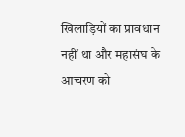खिलाड़ियों का प्रावधान नहीं था और महासंघ के आचरण को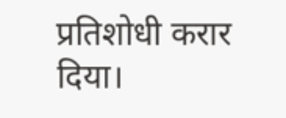प्रतिशोधी करार दिया।